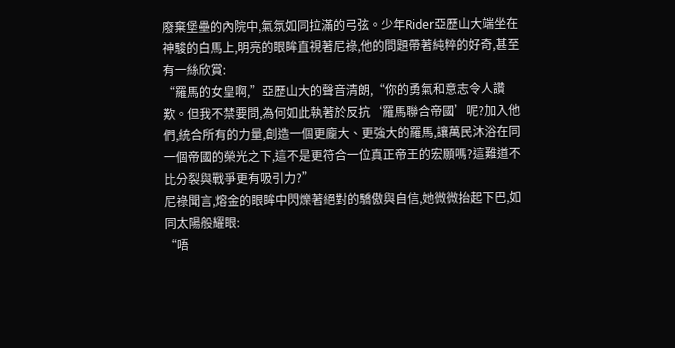廢棄堡壘的內院中,氣氛如同拉滿的弓弦。少年Rider亞歷山大端坐在神駿的白馬上,明亮的眼眸直視著尼祿,他的問題帶著純粹的好奇,甚至有一絲欣賞:
“羅馬的女皇啊,”亞歷山大的聲音清朗,“你的勇氣和意志令人讚歎。但我不禁要問,為何如此執著於反抗‘羅馬聯合帝國’呢?加入他們,統合所有的力量,創造一個更龐大、更強大的羅馬,讓萬民沐浴在同一個帝國的榮光之下,這不是更符合一位真正帝王的宏願嗎?這難道不比分裂與戰爭更有吸引力?”
尼祿聞言,熔金的眼眸中閃爍著絕對的驕傲與自信,她微微抬起下巴,如同太陽般耀眼:
“唔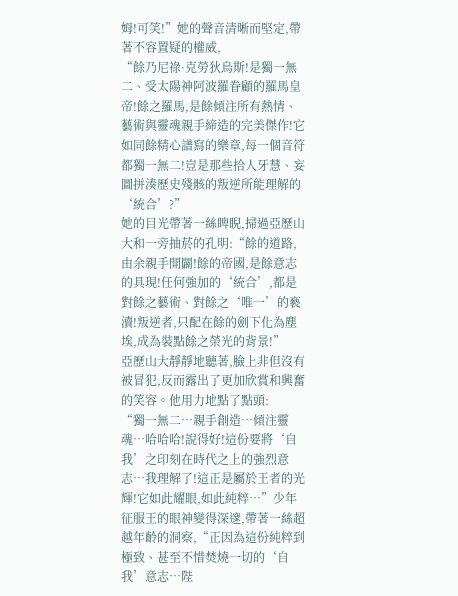姆!可笑!”她的聲音清晰而堅定,帶著不容置疑的權威,
“餘乃尼祿·克勞狄烏斯!是獨一無二、受太陽神阿波羅眷顧的羅馬皇帝!餘之羅馬,是餘傾注所有熱情、藝術與靈魂親手締造的完美傑作!它如同餘精心譜寫的樂章,每一個音符都獨一無二!豈是那些拾人牙慧、妄圖拼湊歷史殘骸的叛逆所能理解的‘統合’?”
她的目光帶著一絲睥睨,掃過亞歷山大和一旁抽菸的孔明:“餘的道路,由余親手開闢!餘的帝國,是餘意志的具現!任何強加的‘統合’,都是對餘之藝術、對餘之‘唯一’的褻瀆!叛逆者,只配在餘的劍下化為塵埃,成為裝點餘之榮光的背景!”
亞歷山大靜靜地聽著,臉上非但沒有被冒犯,反而露出了更加欣賞和興奮的笑容。他用力地點了點頭:
“獨一無二…親手創造…傾注靈魂…哈哈哈!說得好!這份要將‘自我’之印刻在時代之上的強烈意志…我理解了!這正是屬於王者的光輝!它如此耀眼,如此純粹…”少年征服王的眼神變得深邃,帶著一絲超越年齡的洞察,“正因為這份純粹到極致、甚至不惜焚燒一切的‘自我’意志…陛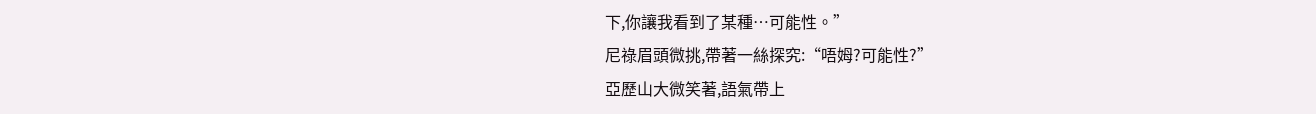下,你讓我看到了某種…可能性。”
尼祿眉頭微挑,帶著一絲探究:“唔姆?可能性?”
亞歷山大微笑著,語氣帶上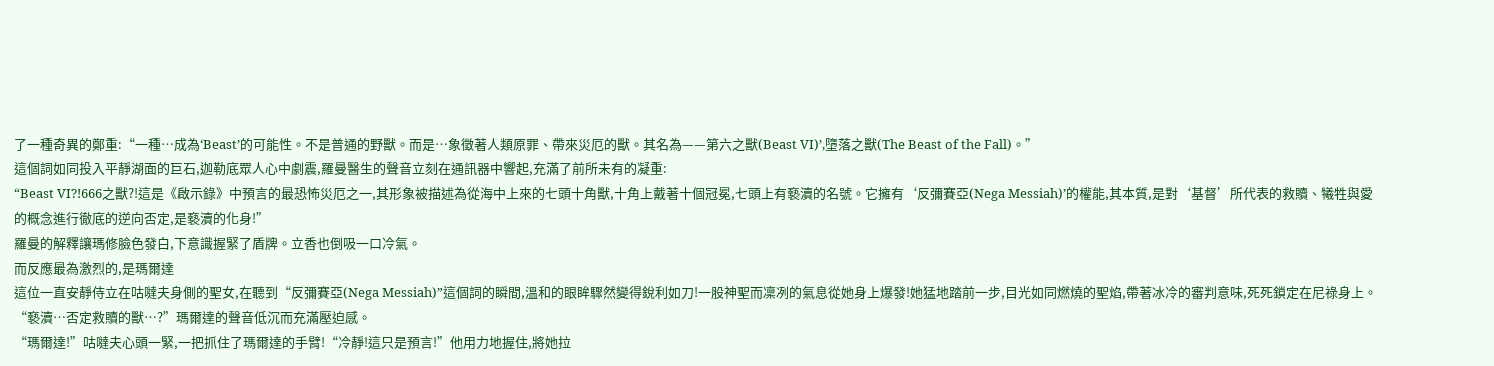了一種奇異的鄭重:“一種…成為‘Beast’的可能性。不是普通的野獸。而是…象徵著人類原罪、帶來災厄的獸。其名為——第六之獸(Beast VI)’,墮落之獸(The Beast of the Fall)。”
這個詞如同投入平靜湖面的巨石,迦勒底眾人心中劇震,羅曼醫生的聲音立刻在通訊器中響起,充滿了前所未有的凝重:
“Beast VI?!666之獸?!這是《啟示錄》中預言的最恐怖災厄之一,其形象被描述為從海中上來的七頭十角獸,十角上戴著十個冠冕,七頭上有褻瀆的名號。它擁有‘反彌賽亞(Nega Messiah)’的權能,其本質,是對‘基督’所代表的救贖、犧牲與愛的概念進行徹底的逆向否定,是褻瀆的化身!”
羅曼的解釋讓瑪修臉色發白,下意識握緊了盾牌。立香也倒吸一口冷氣。
而反應最為激烈的,是瑪爾達
這位一直安靜侍立在咕噠夫身側的聖女,在聽到“反彌賽亞(Nega Messiah)”這個詞的瞬間,溫和的眼眸驟然變得銳利如刀!一股神聖而凜冽的氣息從她身上爆發!她猛地踏前一步,目光如同燃燒的聖焰,帶著冰冷的審判意味,死死鎖定在尼祿身上。
“褻瀆…否定救贖的獸…?”瑪爾達的聲音低沉而充滿壓迫感。
“瑪爾達!”咕噠夫心頭一緊,一把抓住了瑪爾達的手臂!“冷靜!這只是預言!”他用力地握住,將她拉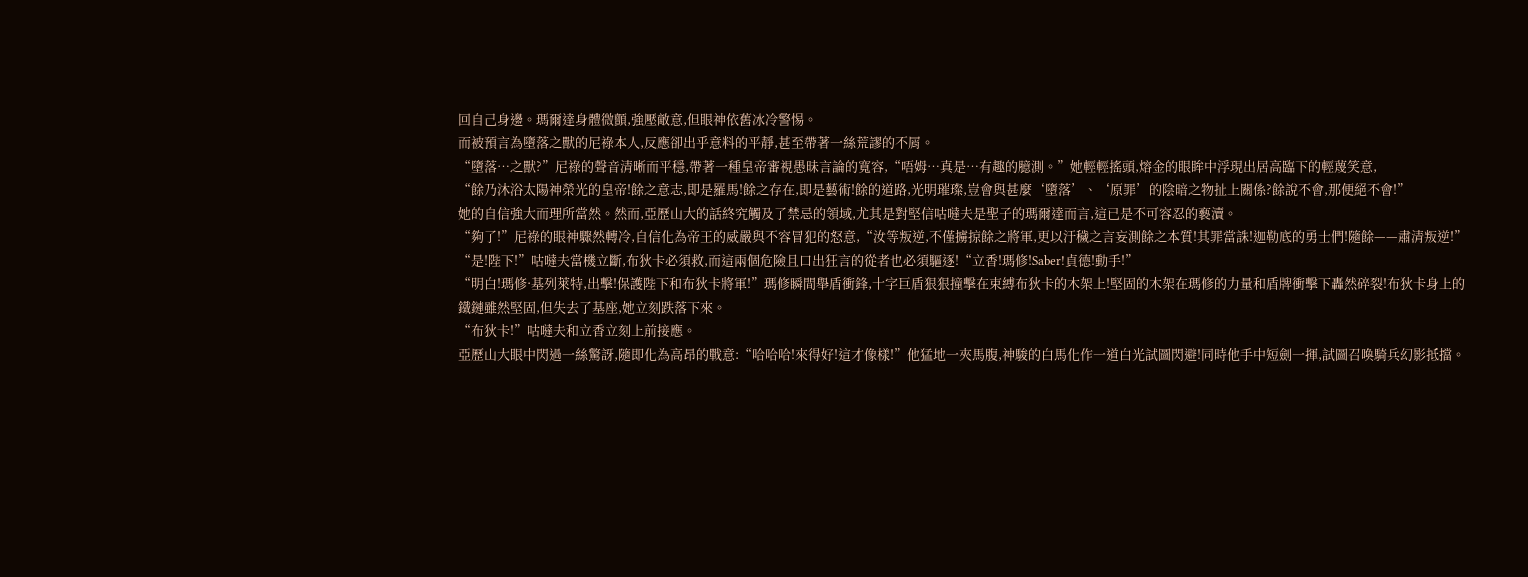回自己身邊。瑪爾達身體微顫,強壓敵意,但眼神依舊冰冷警惕。
而被預言為墮落之獸的尼祿本人,反應卻出乎意料的平靜,甚至帶著一絲荒謬的不屑。
“墮落…之獸?”尼祿的聲音清晰而平穩,帶著一種皇帝審視愚昧言論的寬容,“唔姆…真是…有趣的臆測。”她輕輕搖頭,熔金的眼眸中浮現出居高臨下的輕蔑笑意,
“餘乃沐浴太陽神榮光的皇帝!餘之意志,即是羅馬!餘之存在,即是藝術!餘的道路,光明璀璨,豈會與甚麼‘墮落’、‘原罪’的陰暗之物扯上關係?餘說不會,那便絕不會!”
她的自信強大而理所當然。然而,亞歷山大的話終究觸及了禁忌的領域,尤其是對堅信咕噠夫是聖子的瑪爾達而言,這已是不可容忍的褻瀆。
“夠了!”尼祿的眼神驟然轉冷,自信化為帝王的威嚴與不容冒犯的怒意,“汝等叛逆,不僅擄掠餘之將軍,更以汙穢之言妄測餘之本質!其罪當誅!迦勒底的勇士們!隨餘——肅清叛逆!”
“是!陛下!”咕噠夫當機立斷,布狄卡必須救,而這兩個危險且口出狂言的從者也必須驅逐!“立香!瑪修!Saber!貞德!動手!”
“明白!瑪修·基列萊特,出擊!保護陛下和布狄卡將軍!”瑪修瞬間舉盾衝鋒,十字巨盾狠狠撞擊在束縛布狄卡的木架上!堅固的木架在瑪修的力量和盾牌衝擊下轟然碎裂!布狄卡身上的鐵鏈雖然堅固,但失去了基座,她立刻跌落下來。
“布狄卡!”咕噠夫和立香立刻上前接應。
亞歷山大眼中閃過一絲驚訝,隨即化為高昂的戰意:“哈哈哈!來得好!這才像樣!”他猛地一夾馬腹,神駿的白馬化作一道白光試圖閃避!同時他手中短劍一揮,試圖召喚騎兵幻影抵擋。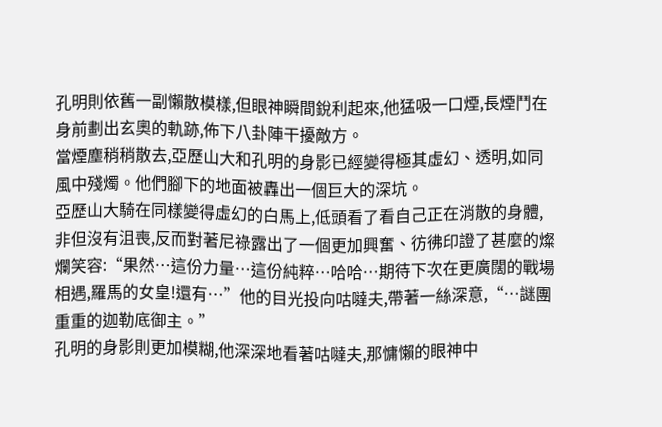孔明則依舊一副懶散模樣,但眼神瞬間銳利起來,他猛吸一口煙,長煙鬥在身前劃出玄奧的軌跡,佈下八卦陣干擾敵方。
當煙塵稍稍散去,亞歷山大和孔明的身影已經變得極其虛幻、透明,如同風中殘燭。他們腳下的地面被轟出一個巨大的深坑。
亞歷山大騎在同樣變得虛幻的白馬上,低頭看了看自己正在消散的身體,非但沒有沮喪,反而對著尼祿露出了一個更加興奮、彷彿印證了甚麼的燦爛笑容:“果然…這份力量…這份純粹…哈哈…期待下次在更廣闊的戰場相遇,羅馬的女皇!還有…”他的目光投向咕噠夫,帶著一絲深意,“…謎團重重的迦勒底御主。”
孔明的身影則更加模糊,他深深地看著咕噠夫,那慵懶的眼神中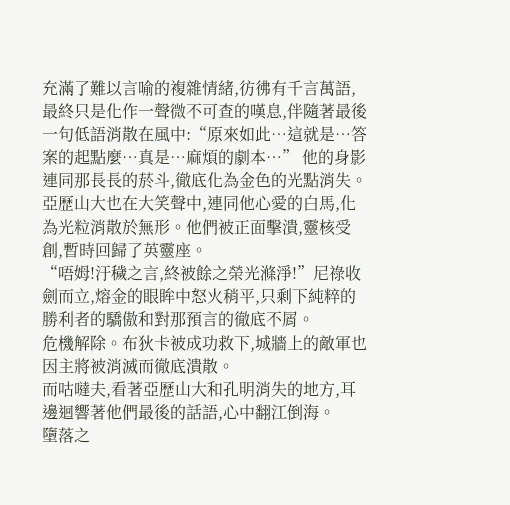充滿了難以言喻的複雜情緒,彷彿有千言萬語,最終只是化作一聲微不可查的嘆息,伴隨著最後一句低語消散在風中:“原來如此…這就是…答案的起點麼…真是…麻煩的劇本…” 他的身影連同那長長的菸斗,徹底化為金色的光點消失。
亞歷山大也在大笑聲中,連同他心愛的白馬,化為光粒消散於無形。他們被正面擊潰,靈核受創,暫時回歸了英靈座。
“唔姆!汙穢之言,終被餘之榮光滌淨!”尼祿收劍而立,熔金的眼眸中怒火稍平,只剩下純粹的勝利者的驕傲和對那預言的徹底不屑。
危機解除。布狄卡被成功救下,城牆上的敵軍也因主將被消滅而徹底潰散。
而咕噠夫,看著亞歷山大和孔明消失的地方,耳邊迴響著他們最後的話語,心中翻江倒海。
墮落之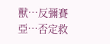獸…反彌賽亞…否定救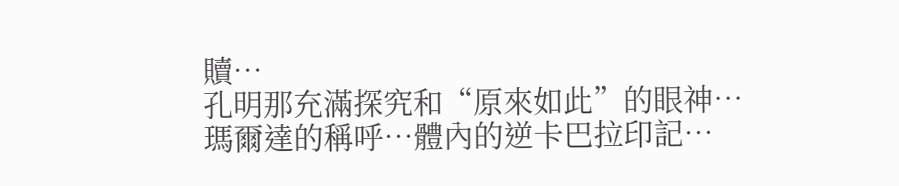贖…
孔明那充滿探究和“原來如此”的眼神…
瑪爾達的稱呼…體內的逆卡巴拉印記…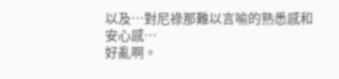以及…對尼祿那難以言喻的熟悉感和安心感…
好亂啊。